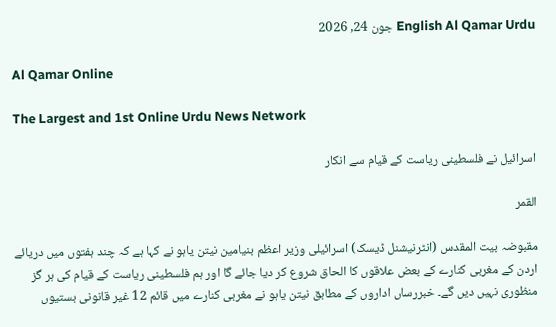English Al Qamar Urdu جون 24, 2026

Al Qamar Online

The Largest and 1st Online Urdu News Network

اسرائیل نے فلسطینی ریاست کے قیام سے انکار

القمر

مقبوضہ بیت المقدس (انٹرنیشنل ڈیسک) اسرائیلی وزیر اعظم بنیامین نیتن یاہو نے کہا ہے کہ چند ہفتوں میں دریائے اردن کے مغربی کنارے کے بعض علاقوں کا الحاق شروع کر دیا جائے گا اور ہم فلسطینی ریاست کے قیام کی ہر گز منظوری نہیں دیں گے۔ خبررساں اداروں کے مطابق نیتن یاہو نے مغربی کنارے میں قائم 12 غیر قانونی بستیوں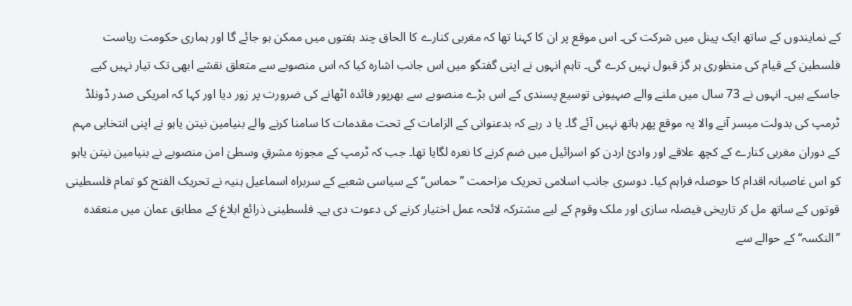کے نمایندوں کے ساتھ ایک پینل میں شرکت کی۔ اس موقع پر ان کا کہنا تھا کہ مغربی کنارے کا الحاق چند ہفتوں میں ممکن ہو جائے گا اور ہماری حکومت ریاست فلسطین کے قیام کی منظوری ہر گز قبول نہیں کرے گی۔ تاہم انہوں نے اپنی گفتگو میں اس جانب اشارہ کیا کہ اس منصوبے سے متعلق نقشے ابھی تک تیار نہیں کیے جاسکے ہیں۔ انہوں نے 73 سال میں ملنے والے صہیونی توسیع پسندی کے اس بڑے منصوبے سے بھرپور فائدہ اٹھانے کی ضرورت پر زور دیا اور کہا کہ امریکی صدر ڈونلڈ ٹرمپ کی بدولت میسر آنے والا یہ موقع پھر ہاتھ نہیں آئے گا۔ یا د رہے کہ بدعنوانی کے الزامات کے تحت مقدمات کا سامنا کرنے والے بنیامین نیتن یاہو نے اپنی انتخابی مہم کے دوران مغربی کنارے کے کچھ علاقے اور وادیٔ اردن کو اسرائیل میں ضم کرنے کا نعرہ لگایا تھا۔ جب کہ ٹرمپ کے مجوزہ مشرقِ وسطیٰ امن منصوبے نے بنیامین نیتن یاہو کو اس غاصبانہ اقدام کا حوصلہ فراہم کیا۔ دوسری جانب اسلامی تحریک مزاحمت ’’حماس‘‘ کے سیاسی شعبے کے سربراہ اسماعیل ہنیہ نے تحریک الفتح کو تمام فلسطینی قوتوں کے ساتھ مل کر تاریخی فیصلہ سازی اور ملک وقوم کے لیے مشترکہ لائحہ عمل اختیار کرنے کی دعوت دی ہے۔ فلسطینی ذرائع ابلاغ کے مطابق عمان میں منعقدہ ’’النکسہ‘‘ کے حوالے سے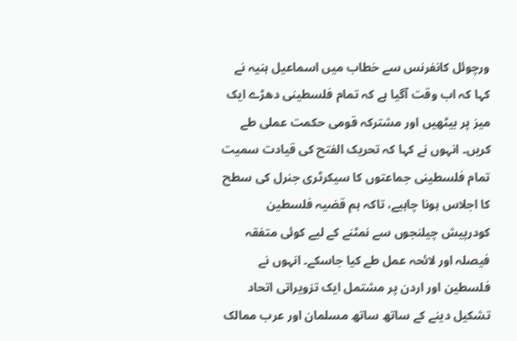ورچوئل کانفرنس سے خطاب میں اسماعیل ہنیہ نے کہا کہ اب وقت آگیا ہے کہ تمام فلسطینی دھڑے ایک میز پر بیٹھیں اور مشترکہ قومی حکمت عملی طے کریں۔ انہوں نے کہا کہ تحریک الفتح کی قیادت سمیت تمام فلسطینی جماعتوں کا سیکرٹری جنرل کی سطح کا اجلاس ہونا چاہیے، تاکہ ہم قضیہ فلسطین کودرپیش چیلنجوں سے نمٹنے کے لیے کوئی متفقہ فیصلہ اور لائحہ عمل طے کیا جاسکے۔ انہوں نے فلسطین اور اردن پر مشتمل ایک تزویراتی اتحاد تشکیل دینے کے ساتھ ساتھ مسلمان اور عرب ممالک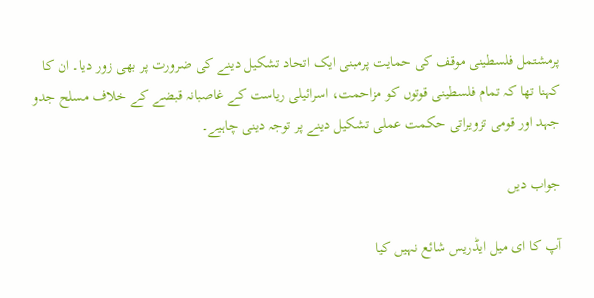پرمشتمل فلسطینی موقف کی حمایت پرمبنی ایک اتحاد تشکیل دینے کی ضرورت پر بھی زور دیا۔ ان کا کہنا تھا کہ تمام فلسطینی قوتوں کو مزاحمت، اسرائیلی ریاست کے غاصبانہ قبضے کے خلاف مسلح جدو جہد اور قومی تزویراتی حکمت عملی تشکیل دینے پر توجہ دینی چاہیے۔

جواب دیں

آپ کا ای میل ایڈریس شائع نہیں کیا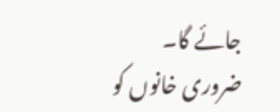جائے گا۔ ضروری خانوں کو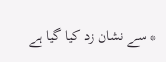* سے نشان زد کیا گیا ہے